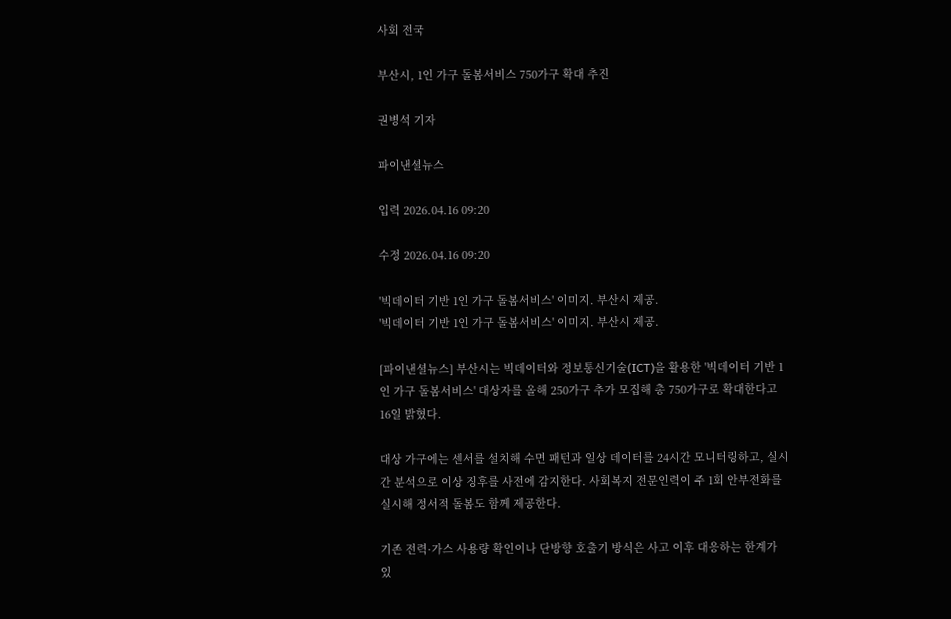사회 전국

부산시, 1인 가구 돌봄서비스 750가구 확대 추진

권병석 기자

파이낸셜뉴스

입력 2026.04.16 09:20

수정 2026.04.16 09:20

'빅데이터 기반 1인 가구 돌봄서비스' 이미지. 부산시 제공.
'빅데이터 기반 1인 가구 돌봄서비스' 이미지. 부산시 제공.

[파이낸셜뉴스] 부산시는 빅데이터와 정보통신기술(ICT)을 활용한 '빅데이터 기반 1인 가구 돌봄서비스' 대상자를 올해 250가구 추가 모집해 총 750가구로 확대한다고 16일 밝혔다.

대상 가구에는 센서를 설치해 수면 패턴과 일상 데이터를 24시간 모니터링하고, 실시간 분석으로 이상 징후를 사전에 감지한다. 사회복지 전문인력이 주 1회 안부전화를 실시해 정서적 돌봄도 함께 제공한다.

기존 전력·가스 사용량 확인이나 단방향 호출기 방식은 사고 이후 대응하는 한계가 있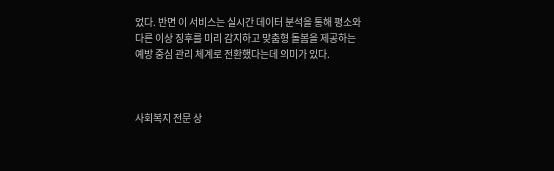었다. 반면 이 서비스는 실시간 데이터 분석을 통해 평소와 다른 이상 징후를 미리 감지하고 맞춤형 돌봄을 제공하는 예방 중심 관리 체계로 전환했다는데 의미가 있다.



사회복지 전문 상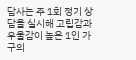담사는 주 1회 정기 상담을 실시해 고립감과 우울감이 높은 1인 가구의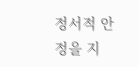정서적 안정을 지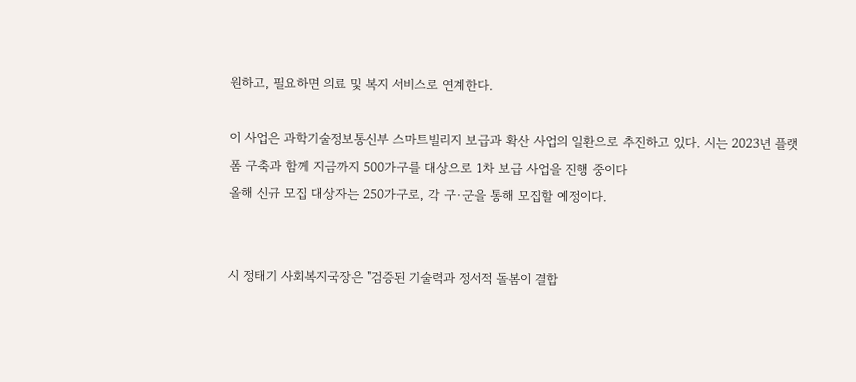원하고, 필요하면 의료 및 복지 서비스로 연계한다.

이 사업은 과학기술정보통신부 스마트빌리지 보급과 확산 사업의 일환으로 추진하고 있다. 시는 2023년 플랫폼 구축과 함께 지금까지 500가구를 대상으로 1차 보급 사업을 진행 중이다
올해 신규 모집 대상자는 250가구로, 각 구·군을 통해 모집할 예정이다.


시 정태기 사회복지국장은 "검증된 기술력과 정서적 돌봄이 결합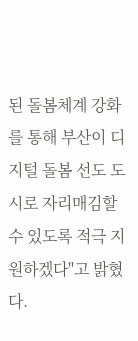된 돌봄체계 강화를 통해 부산이 디지털 돌봄 선도 도시로 자리매김할 수 있도록 적극 지원하겠다"고 밝혔다.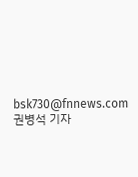bsk730@fnnews.com 권병석 기자